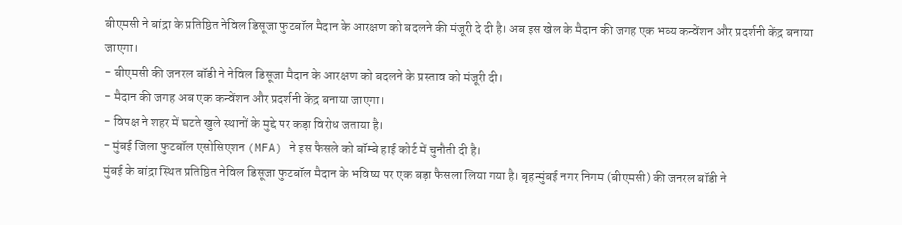बीएमसी ने बांद्रा के प्रतिष्ठित नेविल डिसूजा फुटबॉल मैदान के आरक्षण को बदलने की मंजूरी दे दी है। अब इस खेल के मैदान की जगह एक भव्य कन्वेंशन और प्रदर्शनी केंद्र बनाया जाएगा।
- बीएमसी की जनरल बॉडी ने नेविल डिसूजा मैदान के आरक्षण को बदलने के प्रस्ताव को मंजूरी दी।
- मैदान की जगह अब एक कन्वेंशन और प्रदर्शनी केंद्र बनाया जाएगा।
- विपक्ष ने शहर में घटते खुले स्थानों के मुद्दे पर कड़ा विरोध जताया है।
- मुंबई जिला फुटबॉल एसोसिएशन (MFA) ने इस फैसले को बॉम्बे हाई कोर्ट में चुनौती दी है।
मुंबई के बांद्रा स्थित प्रतिष्ठित नेविल डिसूजा फुटबॉल मैदान के भविष्य पर एक बड़ा फैसला लिया गया है। बृहन्मुंबई नगर निगम (बीएमसी) की जनरल बॉडी ने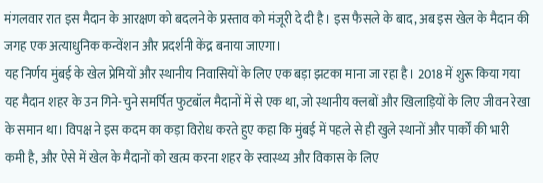मंगलवार रात इस मैदान के आरक्षण को बदलने के प्रस्ताव को मंजूरी दे दी है। इस फैसले के बाद, अब इस खेल के मैदान की जगह एक अत्याधुनिक कन्वेंशन और प्रदर्शनी केंद्र बनाया जाएगा।
यह निर्णय मुंबई के खेल प्रेमियों और स्थानीय निवासियों के लिए एक बड़ा झटका माना जा रहा है। 2018 में शुरू किया गया यह मैदान शहर के उन गिने-चुने समर्पित फुटबॉल मैदानों में से एक था, जो स्थानीय क्लबों और खिलाड़ियों के लिए जीवन रेखा के समान था। विपक्ष ने इस कदम का कड़ा विरोध करते हुए कहा कि मुंबई में पहले से ही खुले स्थानों और पार्कों की भारी कमी है, और ऐसे में खेल के मैदानों को खत्म करना शहर के स्वास्थ्य और विकास के लिए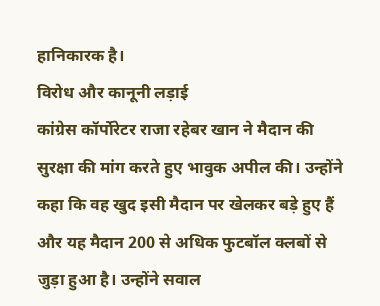हानिकारक है।
विरोध और कानूनी लड़ाई
कांग्रेस कॉर्पोरेटर राजा रहेबर खान ने मैदान की सुरक्षा की मांग करते हुए भावुक अपील की। उन्होंने कहा कि वह खुद इसी मैदान पर खेलकर बड़े हुए हैं और यह मैदान 200 से अधिक फुटबॉल क्लबों से जुड़ा हुआ है। उन्होंने सवाल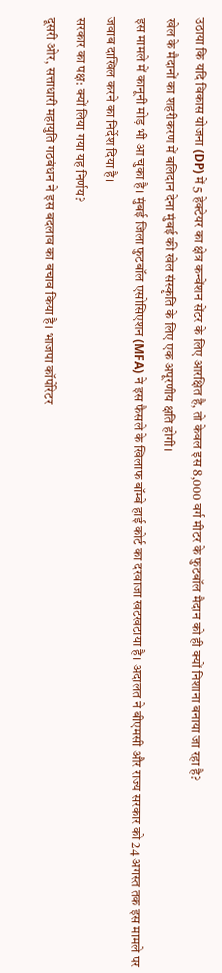उठाया कि यदि विकास योजना (DP) में 5 हेक्टेयर का क्षेत्र कन्वेंशन सेंटर के लिए आरक्षित है, तो केवल इस 8,000 वर्ग मीटर के फुटबॉल मैदान को ही क्यों निशाना बनाया जा रहा है?
खेल के मैदानों का शहरीकरण में बलिदान देना मुंबई की खेल संस्कृति के लिए एक अपूरणीय क्षति होगी।
इस मामले में कानूनी मोड़ भी आ चुका है। मुंबई जिला फुटबॉल एसोसिएशन (MFA) ने इस फैसले के खिलाफ बॉम्बे हाई कोर्ट का दरवाजा खटखटाया है। अदालत ने बीएमसी और राज्य सरकार को 24 अगस्त तक इस मामले पर जवाब दाखिल करने का निर्देश दिया है।
सरकार का पक्ष: क्यों लिया गया यह निर्णय?
दूसरी ओर, सत्ताधारी महायुति गठबंधन ने इस बदलाव का बचाव किया है। भाजपा कॉर्पोरेटर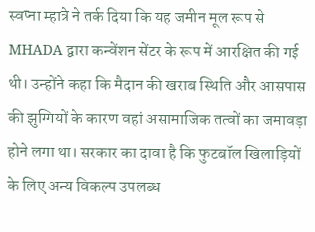स्वप्ना म्हात्रे ने तर्क दिया कि यह जमीन मूल रूप से MHADA द्वारा कन्वेंशन सेंटर के रूप में आरक्षित की गई थी। उन्होंने कहा कि मैदान की खराब स्थिति और आसपास की झुग्गियों के कारण वहां असामाजिक तत्वों का जमावड़ा होने लगा था। सरकार का दावा है कि फुटबॉल खिलाड़ियों के लिए अन्य विकल्प उपलब्ध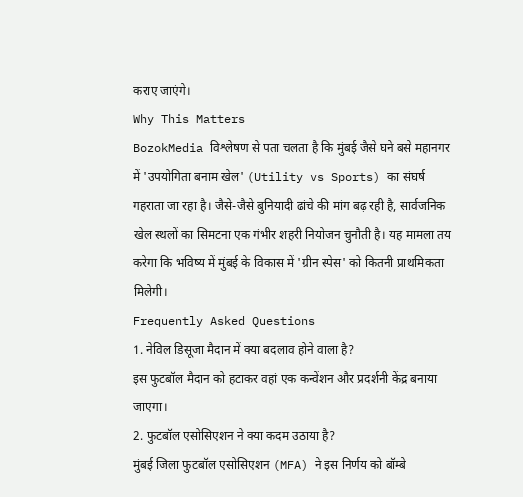कराए जाएंगे।
Why This Matters
BozokMedia विश्लेषण से पता चलता है कि मुंबई जैसे घने बसे महानगर में 'उपयोगिता बनाम खेल' (Utility vs Sports) का संघर्ष गहराता जा रहा है। जैसे-जैसे बुनियादी ढांचे की मांग बढ़ रही है, सार्वजनिक खेल स्थलों का सिमटना एक गंभीर शहरी नियोजन चुनौती है। यह मामला तय करेगा कि भविष्य में मुंबई के विकास में 'ग्रीन स्पेस' को कितनी प्राथमिकता मिलेगी।
Frequently Asked Questions
1. नेविल डिसूजा मैदान में क्या बदलाव होने वाला है?
इस फुटबॉल मैदान को हटाकर वहां एक कन्वेंशन और प्रदर्शनी केंद्र बनाया जाएगा।
2. फुटबॉल एसोसिएशन ने क्या कदम उठाया है?
मुंबई जिला फुटबॉल एसोसिएशन (MFA) ने इस निर्णय को बॉम्बे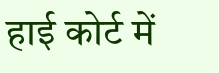हाई कोर्ट में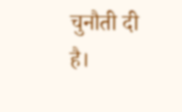चुनौती दी है।